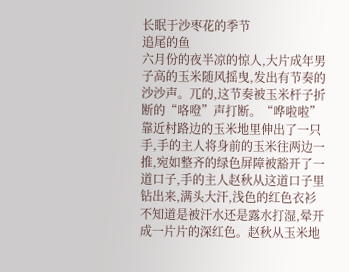长眠于沙枣花的季节
追尾的鱼
六月份的夜半凉的惊人,大片成年男子高的玉米随风摇曳,发出有节奏的沙沙声。兀的,这节奏被玉米杆子折断的“咯噔”声打断。“哗啦啦”靠近村路边的玉米地里伸出了一只手,手的主人将身前的玉米往两边一推,宛如整齐的绿色屏障被豁开了一道口子,手的主人赵秋从这道口子里钻出来,满头大汗,浅色的红色衣衫不知道是被汗水还是露水打湿,晕开成一片片的深红色。赵秋从玉米地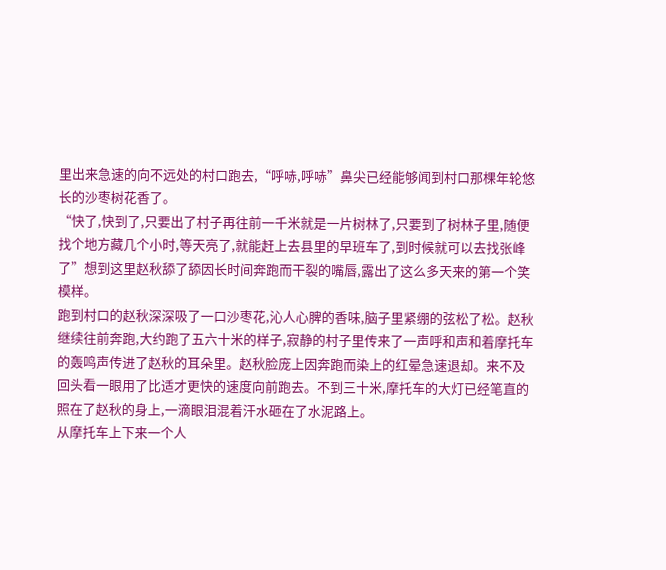里出来急速的向不远处的村口跑去,“呼哧,呼哧”鼻尖已经能够闻到村口那棵年轮悠长的沙枣树花香了。
“快了,快到了,只要出了村子再往前一千米就是一片树林了,只要到了树林子里,随便找个地方藏几个小时,等天亮了,就能赶上去县里的早班车了,到时候就可以去找张峰了”想到这里赵秋舔了舔因长时间奔跑而干裂的嘴唇,露出了这么多天来的第一个笑模样。
跑到村口的赵秋深深吸了一口沙枣花,沁人心脾的香味,脑子里紧绷的弦松了松。赵秋继续往前奔跑,大约跑了五六十米的样子,寂静的村子里传来了一声呼和声和着摩托车的轰鸣声传进了赵秋的耳朵里。赵秋脸庞上因奔跑而染上的红晕急速退却。来不及回头看一眼用了比适才更快的速度向前跑去。不到三十米,摩托车的大灯已经笔直的照在了赵秋的身上,一滴眼泪混着汗水砸在了水泥路上。
从摩托车上下来一个人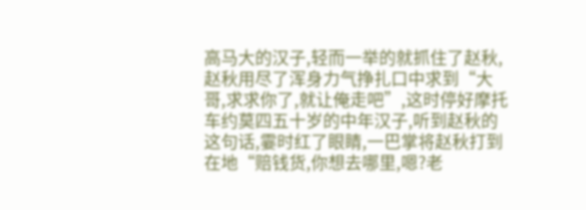高马大的汉子,轻而一举的就抓住了赵秋,赵秋用尽了浑身力气挣扎口中求到“大哥,求求你了,就让俺走吧”,这时停好摩托车约莫四五十岁的中年汉子,听到赵秋的这句话,霎时红了眼睛,一巴掌将赵秋打到在地“赔钱货,你想去哪里,嗯?老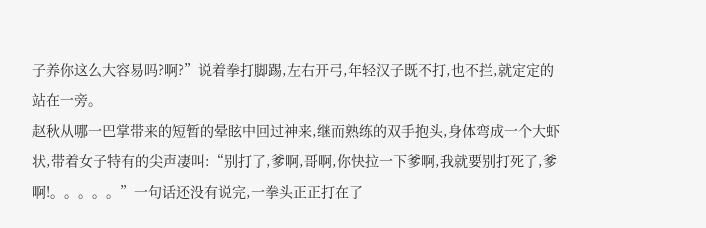子养你这么大容易吗?啊?”说着拳打脚踢,左右开弓,年轻汉子既不打,也不拦,就定定的站在一旁。
赵秋从哪一巴掌带来的短暂的晕眩中回过神来,继而熟练的双手抱头,身体弯成一个大虾状,带着女子特有的尖声凄叫:“别打了,爹啊,哥啊,你快拉一下爹啊,我就要别打死了,爹啊!。。。。。”一句话还没有说完,一拳头正正打在了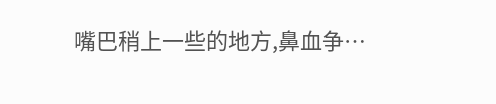嘴巴稍上一些的地方,鼻血争…